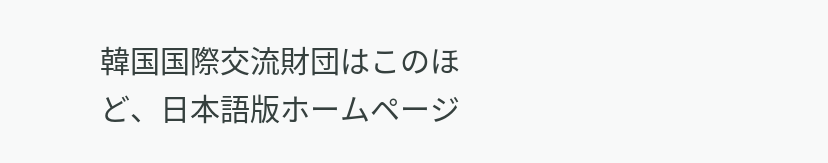韓国国際交流財団はこのほど、日本語版ホームページ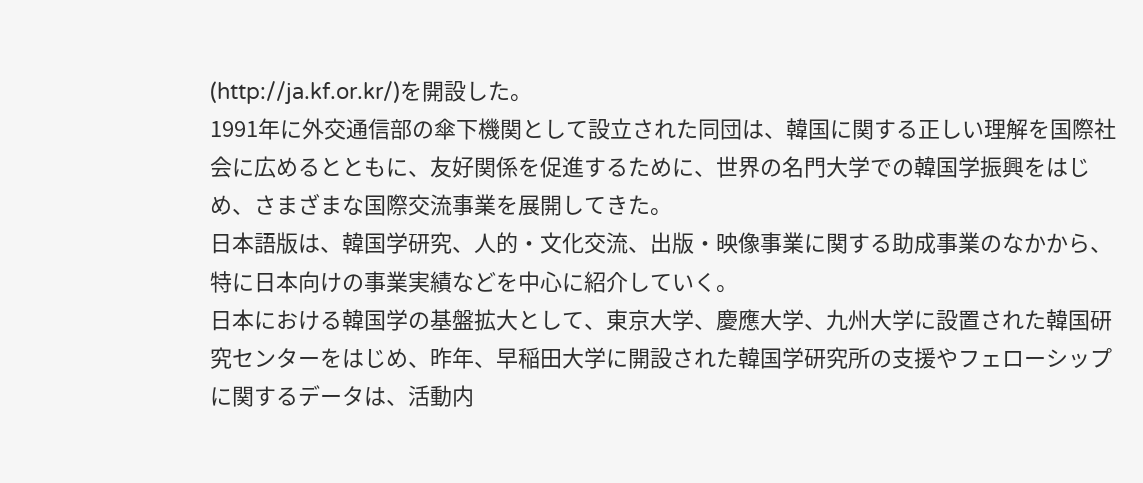(http://ja.kf.or.kr/)を開設した。
1991年に外交通信部の傘下機関として設立された同団は、韓国に関する正しい理解を国際社会に広めるとともに、友好関係を促進するために、世界の名門大学での韓国学振興をはじめ、さまざまな国際交流事業を展開してきた。
日本語版は、韓国学研究、人的・文化交流、出版・映像事業に関する助成事業のなかから、特に日本向けの事業実績などを中心に紹介していく。
日本における韓国学の基盤拡大として、東京大学、慶應大学、九州大学に設置された韓国研究センターをはじめ、昨年、早稲田大学に開設された韓国学研究所の支援やフェローシップに関するデータは、活動内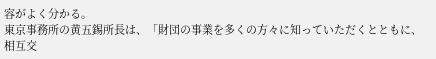容がよく分かる。
東京事務所の黄五錫所長は、「財団の事業を多くの方々に知っていただくとともに、相互交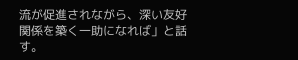流が促進されながら、深い友好関係を築く一助になれば」と話す。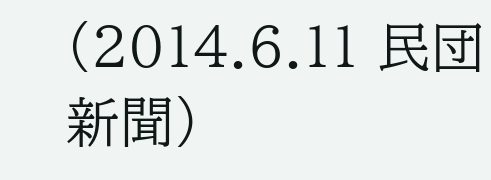(2014.6.11 民団新聞)